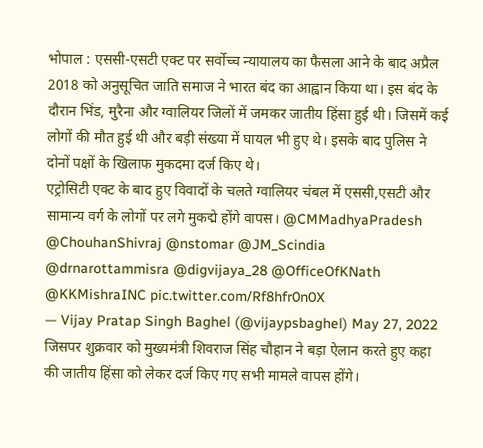भोपाल : एससी-एसटी एक्ट पर सर्वोच्च न्यायालय का फैसला आने के बाद अप्रैल 2018 को अनुसूचित जाति समाज ने भारत बंद का आह्वान किया था। इस बंद के दौरान भिंड, मुरैना और ग्वालियर जिलों में जमकर जातीय हिंसा हुई थी। जिसमें कई लोगों की मौत हुई थी और बड़ी संख्या में घायल भी हुए थे। इसके बाद पुलिस ने दोनों पक्षों के खिलाफ मुकदमा दर्ज किए थे।
एट्रोसिटी एक्ट के बाद हुए विवादों के चलते ग्वालियर चंबल में एससी,एसटी और सामान्य वर्ग के लोगों पर लगे मुकद्मे होंगे वापस। @CMMadhyaPradesh @ChouhanShivraj @nstomar @JM_Scindia @drnarottammisra @digvijaya_28 @OfficeOfKNath @KKMishraINC pic.twitter.com/Rf8hfr0n0X
— Vijay Pratap Singh Baghel (@vijaypsbaghel) May 27, 2022
जिसपर शुक्रवार को मुख्यमंत्री शिवराज सिंह चौहान ने बड़ा ऐलान करते हुए कहा की जातीय हिंसा को लेकर दर्ज किए गए सभी मामले वापस होंगे।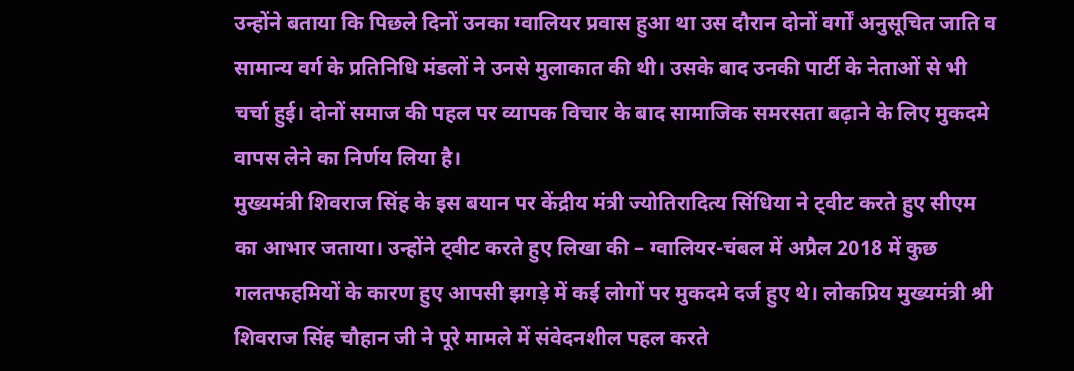उन्होंने बताया कि पिछले दिनों उनका ग्वालियर प्रवास हुआ था उस दौरान दोनों वर्गों अनुसूचित जाति व सामान्य वर्ग के प्रतिनिधि मंडलों ने उनसे मुलाकात की थी। उसके बाद उनकी पार्टी के नेताओं से भी चर्चा हुई। दोनों समाज की पहल पर व्यापक विचार के बाद सामाजिक समरसता बढ़ाने के लिए मुकदमे वापस लेने का निर्णय लिया है।
मुख्यमंत्री शिवराज सिंह के इस बयान पर केंद्रीय मंत्री ज्योतिरादित्य सिंधिया ने ट्वीट करते हुए सीएम का आभार जताया। उन्होंने ट्वीट करते हुए लिखा की – ग्वालियर-चंबल में अप्रैल 2018 में कुछ गलतफहमियों के कारण हुए आपसी झगड़े में कई लोगों पर मुकदमे दर्ज हुए थे। लोकप्रिय मुख्यमंत्री श्री शिवराज सिंह चौहान जी ने पूरे मामले में संवेदनशील पहल करते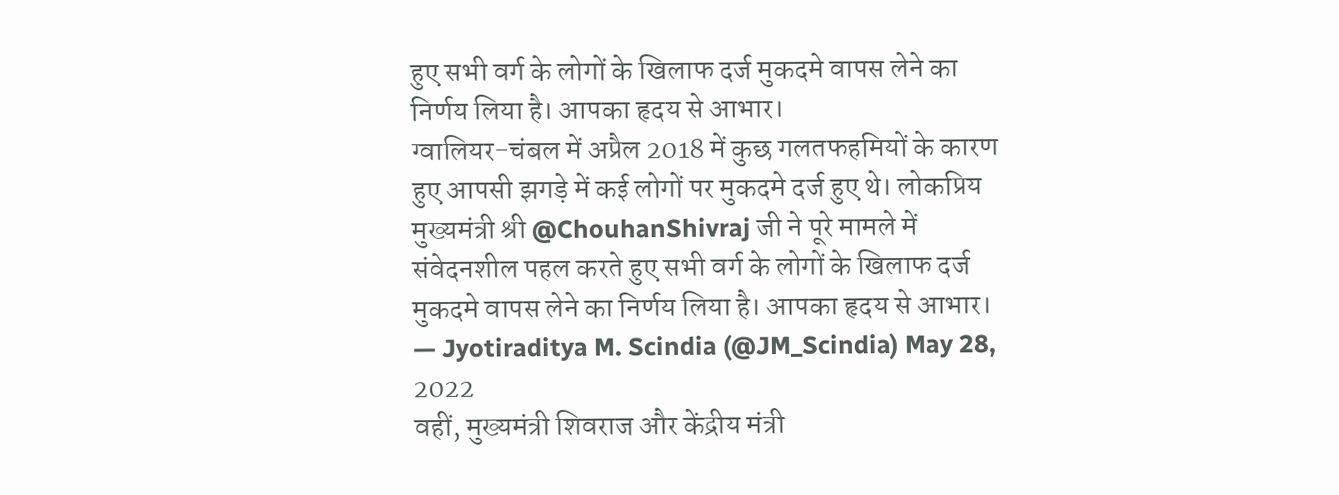हुए सभी वर्ग के लोगों के खिलाफ दर्ज मुकदमे वापस लेने का निर्णय लिया है। आपका हृदय से आभार।
ग्वालियर-चंबल में अप्रैल 2018 में कुछ गलतफहमियों के कारण हुए आपसी झगड़े में कई लोगों पर मुकदमे दर्ज हुए थे। लोकप्रिय मुख्यमंत्री श्री @ChouhanShivraj जी ने पूरे मामले में संवेदनशील पहल करते हुए सभी वर्ग के लोगों के खिलाफ दर्ज मुकदमे वापस लेने का निर्णय लिया है। आपका हृदय से आभार।
— Jyotiraditya M. Scindia (@JM_Scindia) May 28, 2022
वहीं, मुख्यमंत्री शिवराज और केंद्रीय मंत्री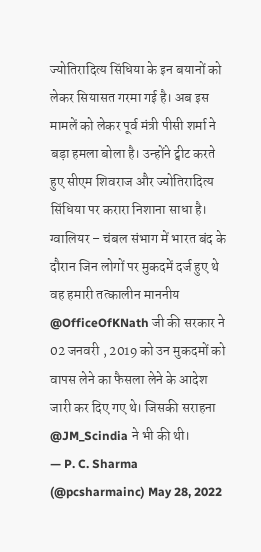ज्योतिरादित्य सिंधिया के इन बयानों को लेकर सियासत गरमा गई है। अब इस मामलें को लेकर पूर्व मंत्री पीसी शर्मा ने बड़ा हमला बोला है। उन्होंने ट्वीट करते हुए सीएम शिवराज और ज्योतिरादित्य सिंधिया पर करारा निशाना साधा है।
ग्वालियर – चंबल संभाग में भारत बंद के दौरान जिन लोगों पर मुकदमें दर्ज हुए थे वह हमारी तत्कालीन माननीय @OfficeOfKNath जी की सरकार ने 02 जनवरी , 2019 को उन मुकदमों को वापस लेने का फैसला लेने के आदेश जारी कर दिए गए थे। जिसकी सराहना @JM_Scindia ने भी की थी।
— P. C. Sharma (@pcsharmainc) May 28, 2022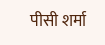पीसी शर्मा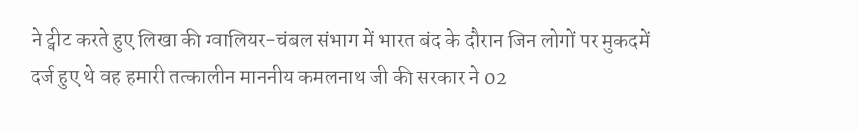ने ट्वीट करते हुए लिखा की ग्वालियर-चंबल संभाग में भारत बंद के दौरान जिन लोगों पर मुकदमें दर्ज हुए थे वह हमारी तत्कालीन माननीय कमलनाथ जी की सरकार ने 02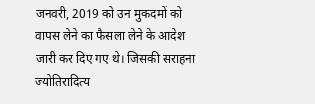जनवरी, 2019 को उन मुकदमों को वापस लेने का फैसला लेने के आदेश जारी कर दिए गए थे। जिसकी सराहना ज्योतिरादित्य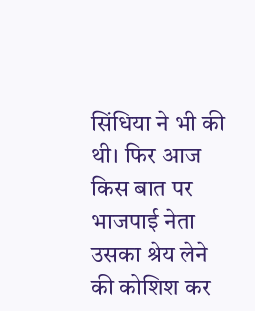सिंधिया ने भी की थी। फिर आज किस बात पर भाजपाई नेता उसका श्रेय लेने की कोशिश कर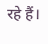रहे हैं।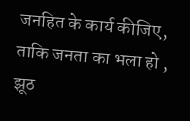जनहित के कार्य कीजिए, ताकि जनता का भला हो , झूठ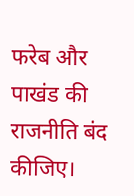फरेब और पाखंड की राजनीति बंद कीजिए।